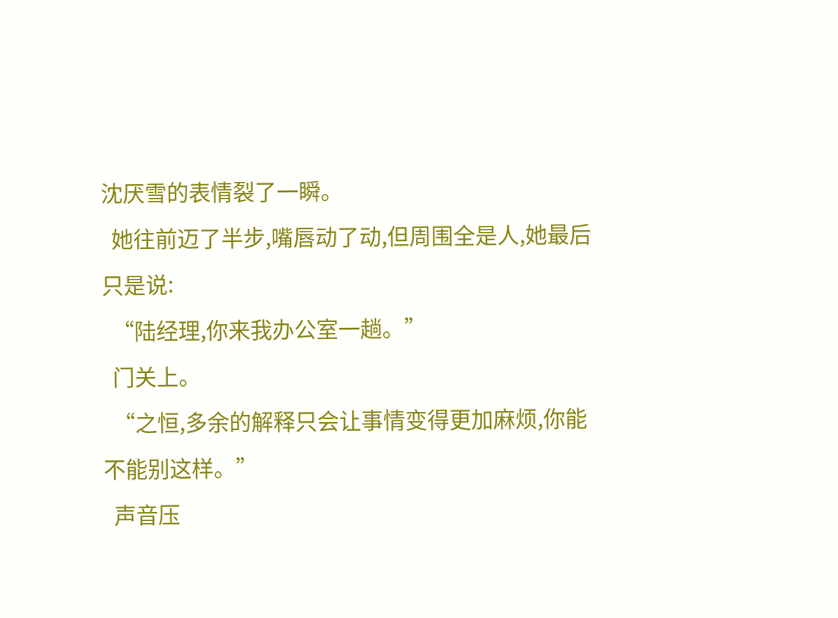沈厌雪的表情裂了一瞬。
  她往前迈了半步,嘴唇动了动,但周围全是人,她最后只是说:
  “陆经理,你来我办公室一趟。”
  门关上。
  “之恒,多余的解释只会让事情变得更加麻烦,你能不能别这样。”
  声音压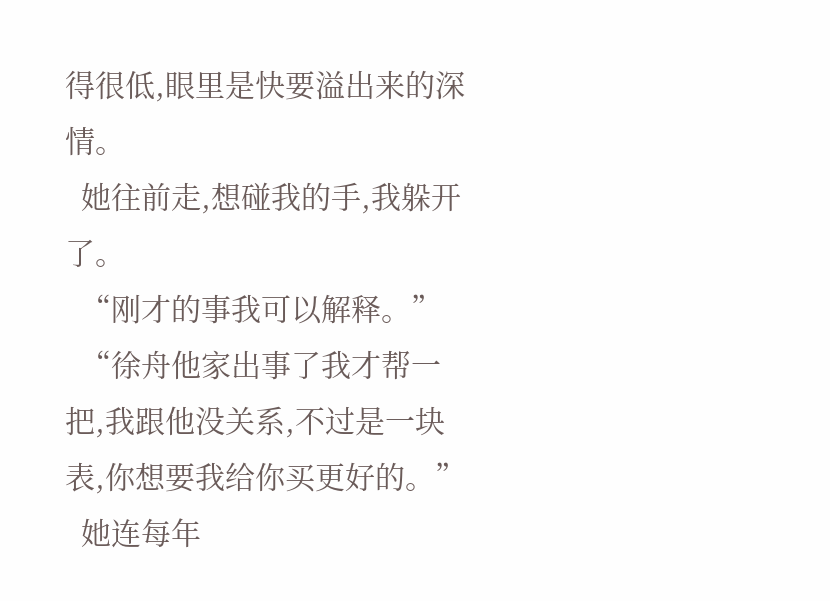得很低,眼里是快要溢出来的深情。
  她往前走,想碰我的手,我躲开了。
  “刚才的事我可以解释。”
  “徐舟他家出事了我才帮一把,我跟他没关系,不过是一块表,你想要我给你买更好的。”
  她连每年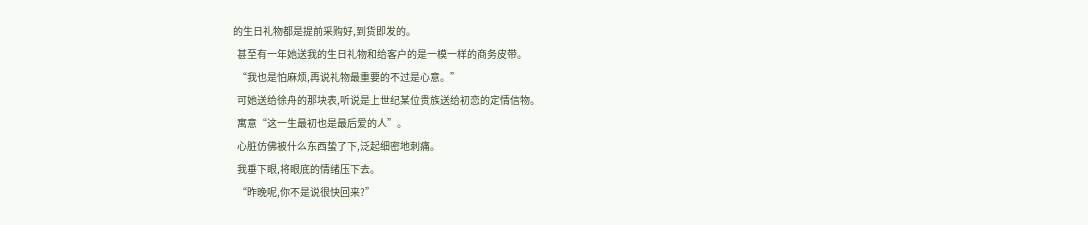的生日礼物都是提前采购好,到货即发的。
  甚至有一年她送我的生日礼物和给客户的是一模一样的商务皮带。
  “我也是怕麻烦,再说礼物最重要的不过是心意。”
  可她送给徐舟的那块表,听说是上世纪某位贵族送给初恋的定情信物。
  寓意“这一生最初也是最后爱的人”。
  心脏仿佛被什么东西蛰了下,泛起细密地刺痛。
  我垂下眼,将眼底的情绪压下去。
  “昨晚呢,你不是说很快回来?”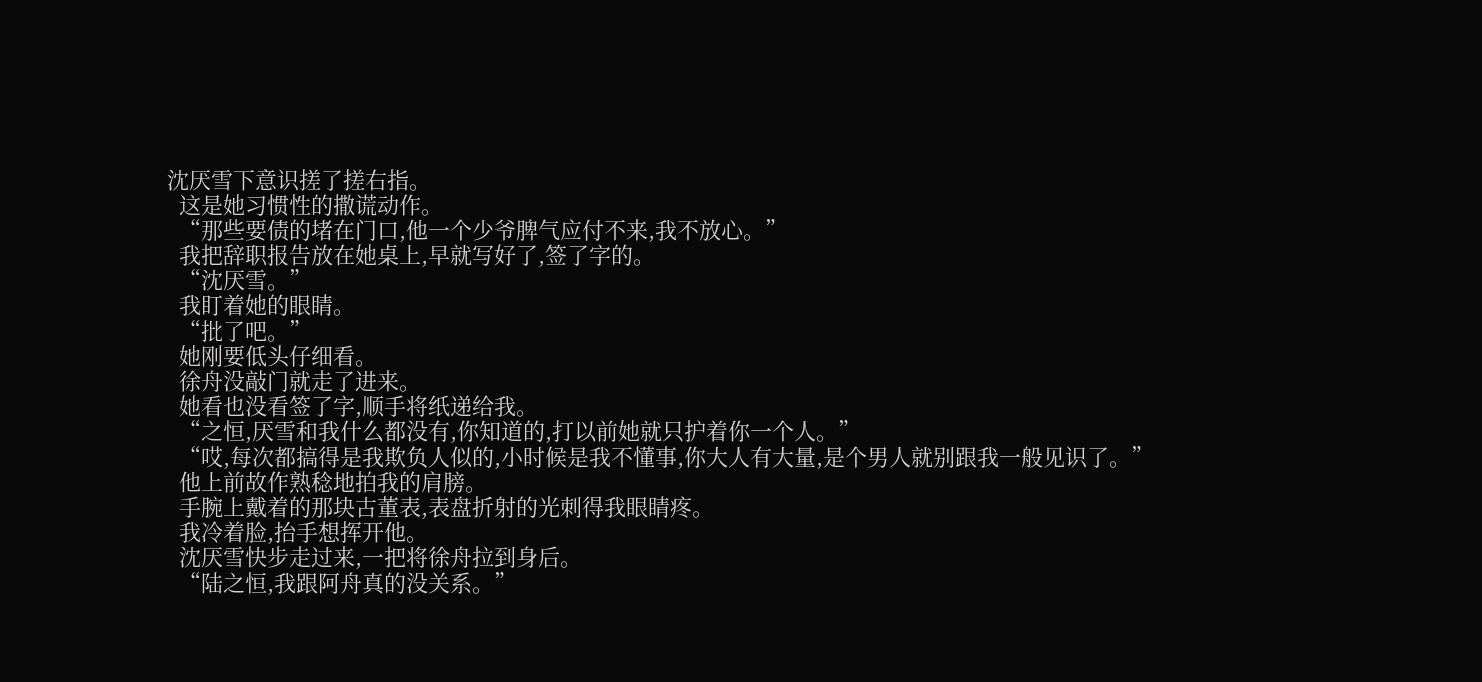沈厌雪下意识搓了搓右指。
  这是她习惯性的撒谎动作。
  “那些要债的堵在门口,他一个少爷脾气应付不来,我不放心。”
  我把辞职报告放在她桌上,早就写好了,签了字的。
  “沈厌雪。”
  我盯着她的眼睛。
  “批了吧。”
  她刚要低头仔细看。
  徐舟没敲门就走了进来。
  她看也没看签了字,顺手将纸递给我。
  “之恒,厌雪和我什么都没有,你知道的,打以前她就只护着你一个人。”
  “哎,每次都搞得是我欺负人似的,小时候是我不懂事,你大人有大量,是个男人就别跟我一般见识了。”
  他上前故作熟稔地拍我的肩膀。
  手腕上戴着的那块古董表,表盘折射的光刺得我眼睛疼。
  我冷着脸,抬手想挥开他。
  沈厌雪快步走过来,一把将徐舟拉到身后。
  “陆之恒,我跟阿舟真的没关系。”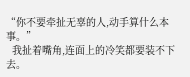“你不要牵扯无辜的人,动手算什么本事。”
  我扯着嘴角,连面上的冷笑都要装不下去。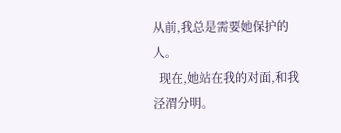从前,我总是需要她保护的人。
  现在,她站在我的对面,和我泾渭分明。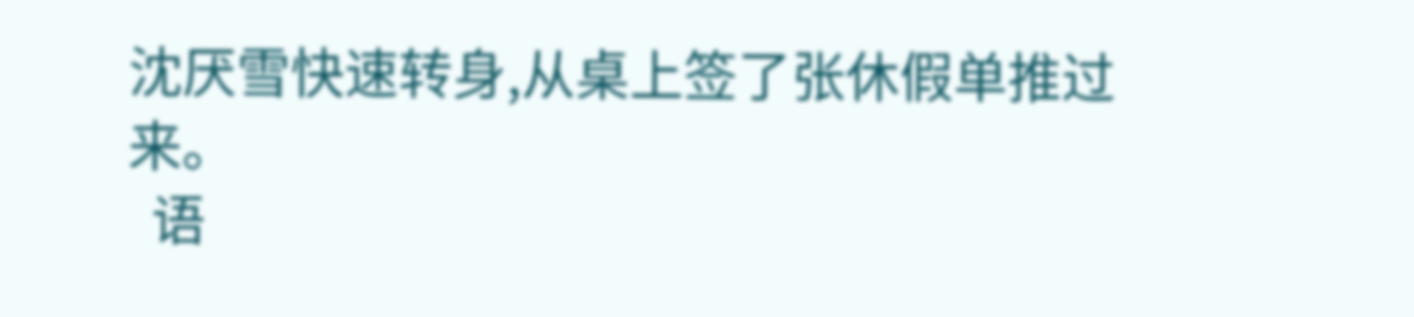沈厌雪快速转身,从桌上签了张休假单推过来。
  语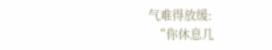气难得放缓:
  “你休息几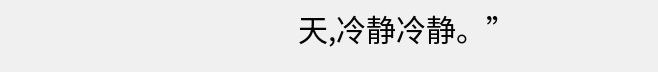天,冷静冷静。”